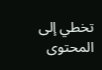تخطي إلى المحتوى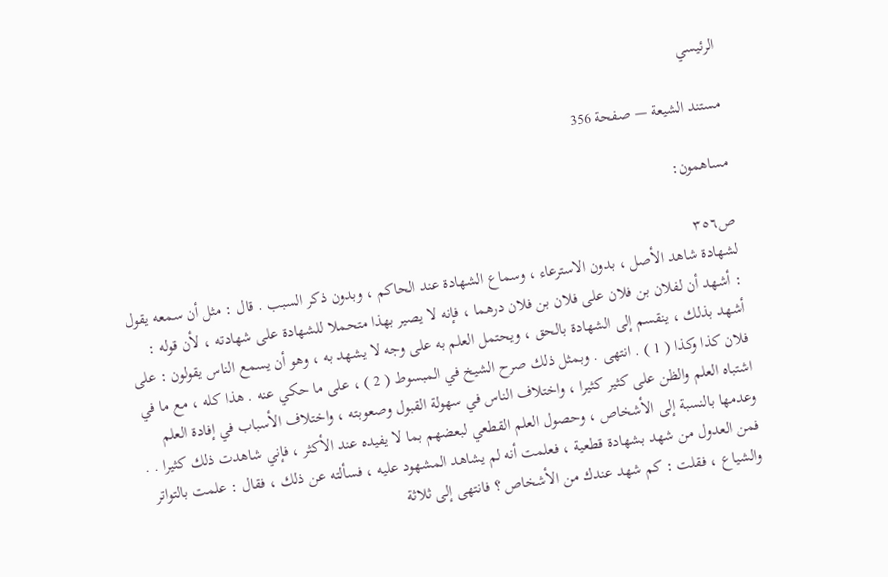الرئيسي

مستند الشيعة — صفحة 356

مساهمون:

ص٣٥٦
لشهادة شاهد الأصل ، بدون الاسترعاء ، وسماع الشهادة عند الحاكم ، وبدون ذكر السبب . قال : مثل أن سمعه يقول : أشهد أن لفلان بن فلان على فلان بن فلان درهما ، فإنه لا يصير بهذا متحملا للشهادة على شهادته ، لأن قوله : أشهد بذلك ، ينقسم إلى الشهادة بالحق ، ويحتمل العلم به على وجه لا يشهد به ، وهو أن يسمع الناس يقولون : على فلان كذا وكذا ( 1 ) . انتهى . وبمثل ذلك صرح الشيخ في المبسوط ( 2 ) ، على ما حكي عنه . هذا كله ، مع ما في اشتباه العلم والظن على كثير كثيرا ، واختلاف الناس في سهولة القبول وصعوبته ، واختلاف الأسباب في إفادة العلم وعدمها بالنسبة إلى الأشخاص ، وحصول العلم القطعي لبعضهم بما لا يفيده عند الأكثر ، فإني شاهدت ذلك كثيرا . . فمن العدول من شهد بشهادة قطعية ، فعلمت أنه لم يشاهد المشهود عليه ، فسألته عن ذلك ، فقال : علمت بالتواتر والشياع ، فقلت : كم شهد عندك من الأشخاص ؟ فانتهى إلى ثلاثة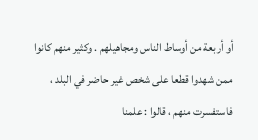أو أربعة من أوساط الناس ومجاهيلهم . وكثير منهم كانوا ممن شهدوا قطعا على شخص غير حاضر في البلد ، فاستفسرت منهم ، قالوا : علمنا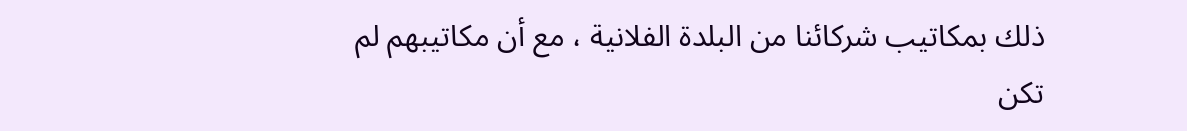ذلك بمكاتيب شركائنا من البلدة الفلانية ، مع أن مكاتيبهم لم تكن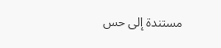مستندة إلى حس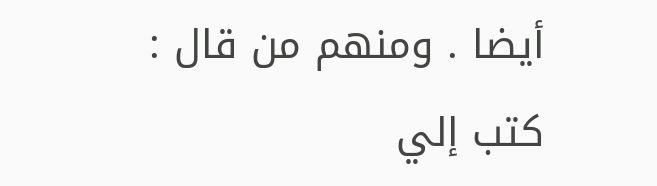أيضا . ومنهم من قال : كتب إلي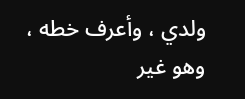ولدي ، وأعرف خطه ، وهو غير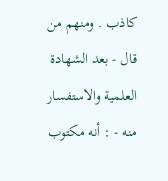كاذب . ومنهم من قال - بعد الشهادة العلمية والاستفسار منه - : أنه مكتوب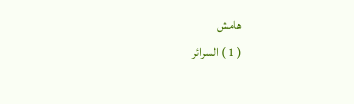هامش
( 1 ) السرائر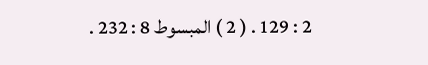2 : 129 . ( 2 ) المبسوط 8 : 232 .